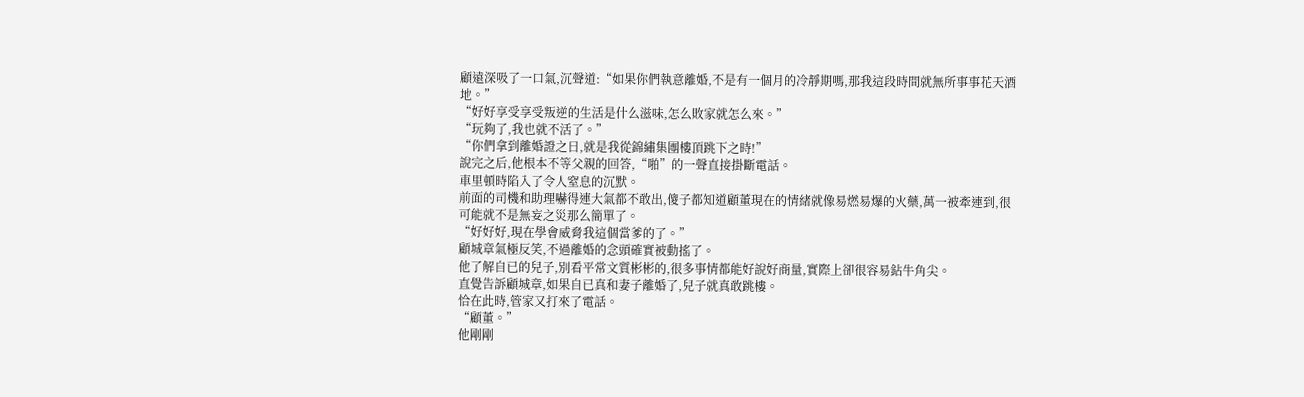顧遠深吸了一口氣,沉聲道:“如果你們執意離婚,不是有一個月的冷靜期嗎,那我這段時間就無所事事花天酒地。”
“好好享受享受叛逆的生活是什么滋味,怎么敗家就怎么來。”
“玩夠了,我也就不活了。”
“你們拿到離婚證之日,就是我從錦繡集團樓頂跳下之時!”
說完之后,他根本不等父親的回答,“啪”的一聲直接掛斷電話。
車里頓時陷入了令人窒息的沉默。
前面的司機和助理嚇得連大氣都不敢出,傻子都知道顧董現在的情緒就像易燃易爆的火藥,萬一被牽連到,很可能就不是無妄之災那么簡單了。
“好好好,現在學會威脅我這個當爹的了。”
顧城章氣極反笑,不過離婚的念頭確實被動搖了。
他了解自已的兒子,別看平常文質彬彬的,很多事情都能好說好商量,實際上卻很容易鉆牛角尖。
直覺告訴顧城章,如果自已真和妻子離婚了,兒子就真敢跳樓。
恰在此時,管家又打來了電話。
“顧董。”
他剛剛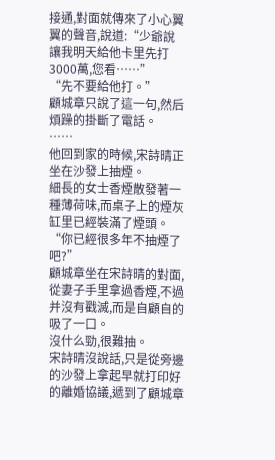接通,對面就傳來了小心翼翼的聲音,說道:“少爺說讓我明天給他卡里先打3000萬,您看……”
“先不要給他打。”
顧城章只說了這一句,然后煩躁的掛斷了電話。
……
他回到家的時候,宋詩晴正坐在沙發上抽煙。
細長的女士香煙散發著一種薄荷味,而桌子上的煙灰缸里已經裝滿了煙頭。
“你已經很多年不抽煙了吧?”
顧城章坐在宋詩晴的對面,從妻子手里拿過香煙,不過并沒有戳滅,而是自顧自的吸了一口。
沒什么勁,很難抽。
宋詩晴沒說話,只是從旁邊的沙發上拿起早就打印好的離婚協議,遞到了顧城章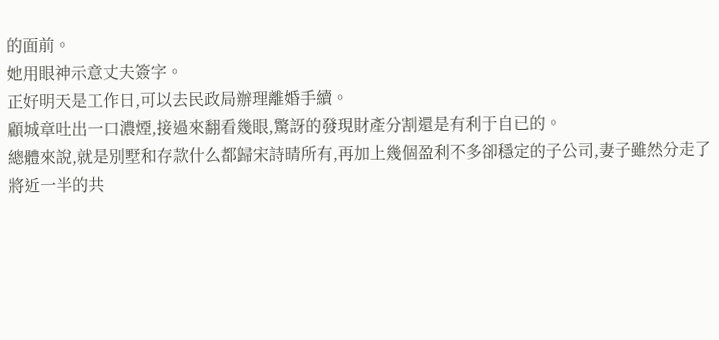的面前。
她用眼神示意丈夫簽字。
正好明天是工作日,可以去民政局辦理離婚手續。
顧城章吐出一口濃煙,接過來翻看幾眼,驚訝的發現財產分割還是有利于自已的。
總體來說,就是別墅和存款什么都歸宋詩晴所有,再加上幾個盈利不多卻穩定的子公司,妻子雖然分走了將近一半的共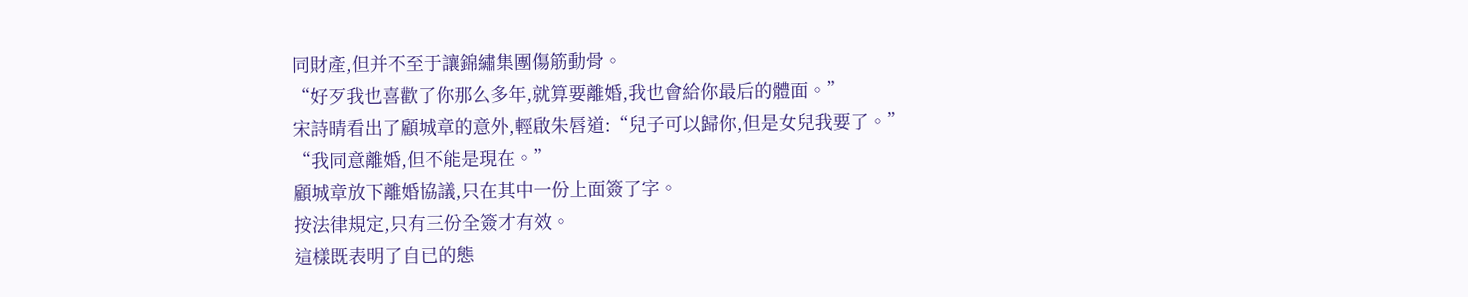同財產,但并不至于讓錦繡集團傷筋動骨。
“好歹我也喜歡了你那么多年,就算要離婚,我也會給你最后的體面。”
宋詩晴看出了顧城章的意外,輕啟朱唇道:“兒子可以歸你,但是女兒我要了。”
“我同意離婚,但不能是現在。”
顧城章放下離婚協議,只在其中一份上面簽了字。
按法律規定,只有三份全簽才有效。
這樣既表明了自已的態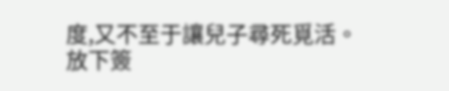度,又不至于讓兒子尋死覓活。
放下簽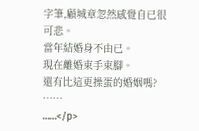字筆,顧城章忽然感覺自已很可悲。
當年結婚身不由已。
現在離婚束手束腳。
還有比這更操蛋的婚姻嗎?
……
……</p>